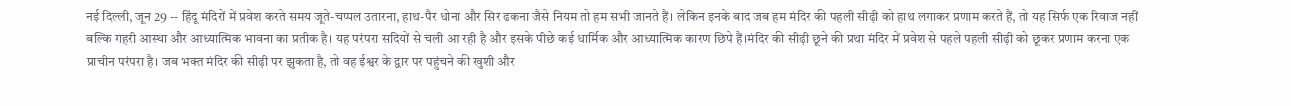नई दिल्ली, जून 29 -- हिंदू मंदिरों में प्रवेश करते समय जूते-चप्पल उतारना, हाथ-पैर धोना और सिर ढकना जैसे नियम तो हम सभी जानते हैं। लेकिन इनके बाद जब हम मंदिर की पहली सीढ़ी को हाथ लगाकर प्रणाम करते हैं, तो यह सिर्फ एक रिवाज नहीं बल्कि गहरी आस्था और आध्यात्मिक भावना का प्रतीक है। यह परंपरा सदियों से चली आ रही है और इसके पीछे कई धार्मिक और आध्यात्मिक कारण छिपे हैं।मंदिर की सीढ़ी छूने की प्रथा मंदिर में प्रवेश से पहले पहली सीढ़ी को छूकर प्रणाम करना एक प्राचीन परंपरा है। जब भक्त मंदिर की सीढ़ी पर झुकता है, तो वह ईश्वर के द्वार पर पहुंचने की खुशी और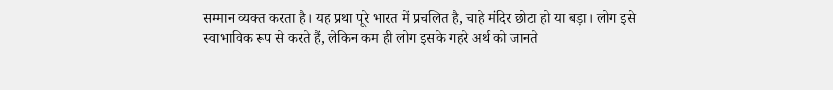सम्मान व्यक्त करता है। यह प्रथा पूरे भारत में प्रचलित है, चाहे मंदिर छोटा हो या बड़ा। लोग इसे स्वाभाविक रूप से करते हैं, लेकिन कम ही लोग इसके गहरे अर्थ को जानते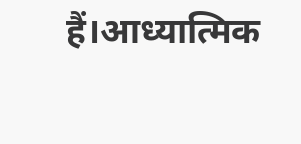हैं।आध्यात्मिक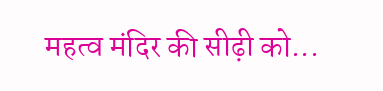महत्व मंदिर की सीढ़ी को...